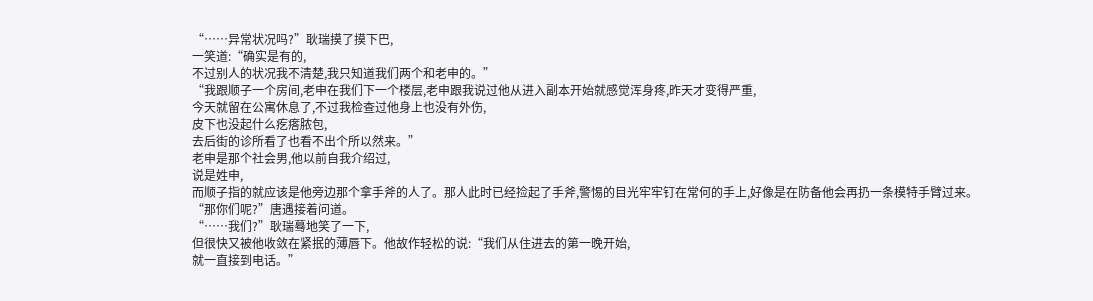“……异常状况吗?”耿瑞摸了摸下巴,
一笑道:“确实是有的,
不过别人的状况我不清楚,我只知道我们两个和老申的。”
“我跟顺子一个房间,老申在我们下一个楼层,老申跟我说过他从进入副本开始就感觉浑身疼,昨天才变得严重,
今天就留在公寓休息了,不过我检查过他身上也没有外伤,
皮下也没起什么疙瘩脓包,
去后街的诊所看了也看不出个所以然来。”
老申是那个社会男,他以前自我介绍过,
说是姓申,
而顺子指的就应该是他旁边那个拿手斧的人了。那人此时已经捡起了手斧,警惕的目光牢牢钉在常何的手上,好像是在防备他会再扔一条模特手臂过来。
“那你们呢?”唐遇接着问道。
“……我们?”耿瑞蓦地笑了一下,
但很快又被他收敛在紧抿的薄唇下。他故作轻松的说:“我们从住进去的第一晚开始,
就一直接到电话。”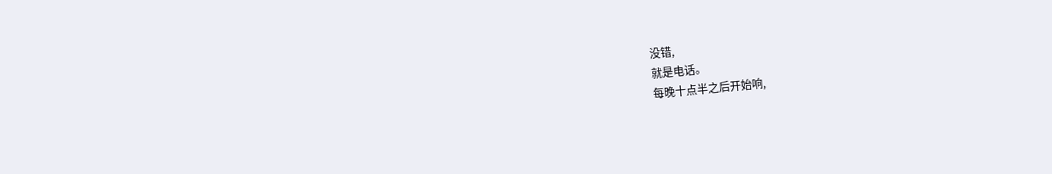没错,
就是电话。
每晚十点半之后开始响,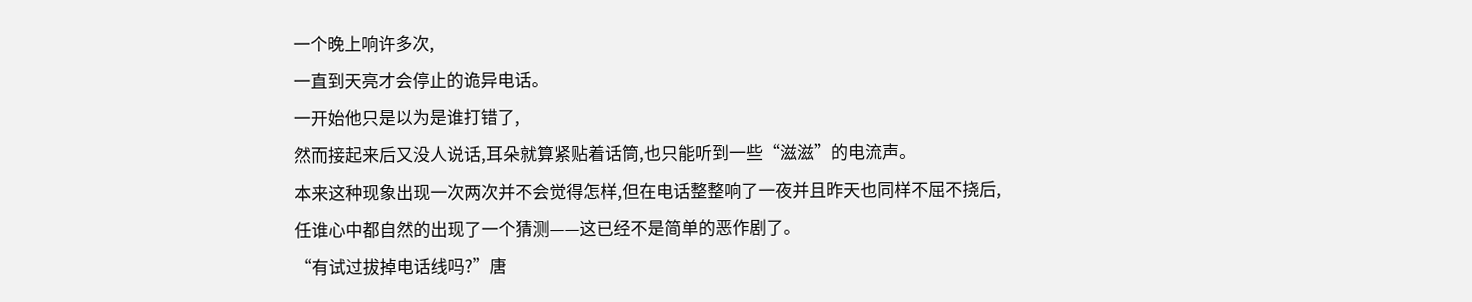一个晚上响许多次,
一直到天亮才会停止的诡异电话。
一开始他只是以为是谁打错了,
然而接起来后又没人说话,耳朵就算紧贴着话筒,也只能听到一些“滋滋”的电流声。
本来这种现象出现一次两次并不会觉得怎样,但在电话整整响了一夜并且昨天也同样不屈不挠后,
任谁心中都自然的出现了一个猜测——这已经不是简单的恶作剧了。
“有试过拔掉电话线吗?”唐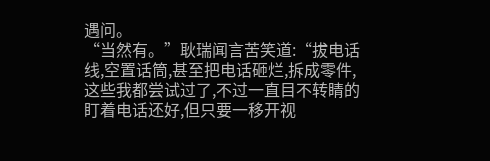遇问。
“当然有。”耿瑞闻言苦笑道:“拔电话线,空置话筒,甚至把电话砸烂,拆成零件,这些我都尝试过了,不过一直目不转睛的盯着电话还好,但只要一移开视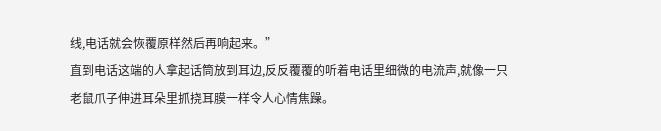线,电话就会恢覆原样然后再响起来。”
直到电话这端的人拿起话筒放到耳边,反反覆覆的听着电话里细微的电流声,就像一只老鼠爪子伸进耳朵里抓挠耳膜一样令人心情焦躁。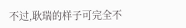不过,耿瑞的样子可完全不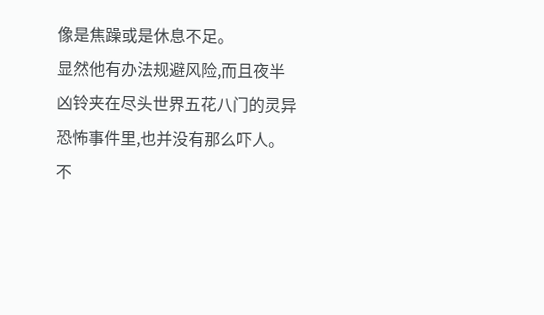像是焦躁或是休息不足。
显然他有办法规避风险,而且夜半凶铃夹在尽头世界五花八门的灵异恐怖事件里,也并没有那么吓人。
不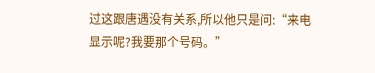过这跟唐遇没有关系,所以他只是问:“来电显示呢?我要那个号码。”